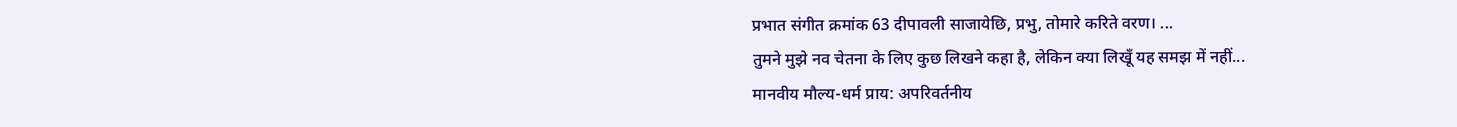प्रभात संगीत क्रमांक 63 दीपावली साजायेछि, प्रभु, तोमारे करिते वरण। ...
तुमने मुझे नव चेतना के लिए कुछ लिखने कहा है, लेकिन क्या लिखूँ यह समझ में नहीं...
मानवीय मौल्य-धर्म प्राय: अपरिवर्तनीय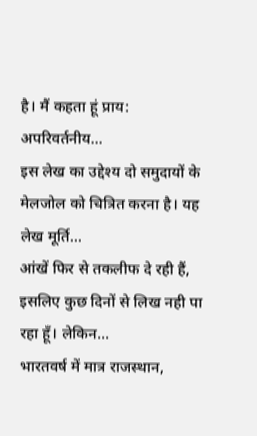है। मैं कहता हूं प्राय: अपरिवर्तनीय...
इस लेख का उद्देश्य दो समुदायों के मेलजोल को चित्रित करना है। यह लेख मूर्ति...
आंखें फिर से तकलीफ दे रही हैं, इसलिए कुछ दिनों से लिख नही पा रहा हूँ। लेकिन...
भारतवर्ष में मात्र राजस्थान,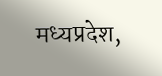मध्यप्रदेश,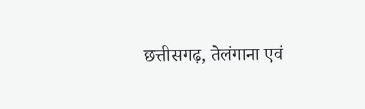छत्तीसगढ़, तेलंगाना एवं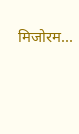मिजोरम...